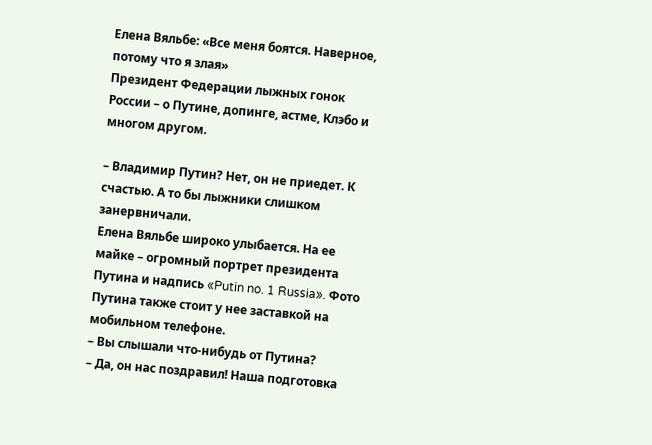Елена Вяльбе: «Все меня боятся. Наверное, потому что я злая»
Президент Федерации лыжных гонок России – о Путине, допинге, астме, Клэбо и многом другом.

– Владимир Путин? Нет, он не приедет. К счастью. А то бы лыжники слишком занервничали.
Елена Вяльбе широко улыбается. На ее майке – огромный портрет президента Путина и надпись «Putin no. 1 Russia». Фото Путина также стоит у нее заставкой на мобильном телефоне.
– Вы слышали что-нибудь от Путина?
– Да, он нас поздравил! Наша подготовка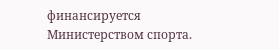финансируется Министерством спорта.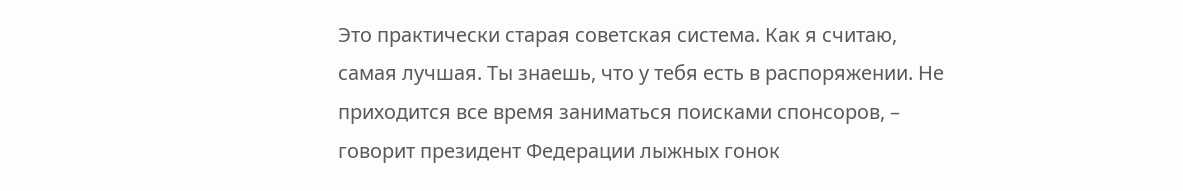Это практически старая советская система. Как я считаю, самая лучшая. Ты знаешь, что у тебя есть в распоряжении. Не приходится все время заниматься поисками спонсоров, – говорит президент Федерации лыжных гонок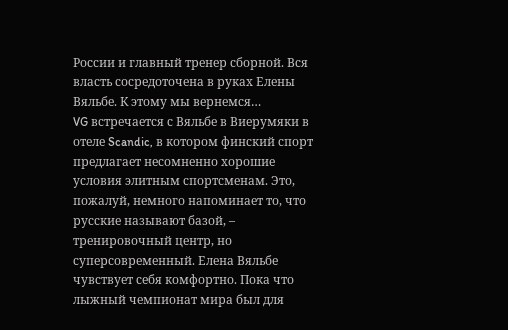России и главный тренер сборной. Вся власть сосредоточена в руках Елены Вяльбе. К этому мы вернемся…
VG встречается с Вяльбе в Виерумяки в отеле Scandic, в котором финский спорт предлагает несомненно хорошие условия элитным спортсменам. Это, пожалуй, немного напоминает то, что русские называют базой, – тренировочный центр, но суперсовременный. Елена Вяльбе чувствует себя комфортно. Пока что лыжный чемпионат мира был для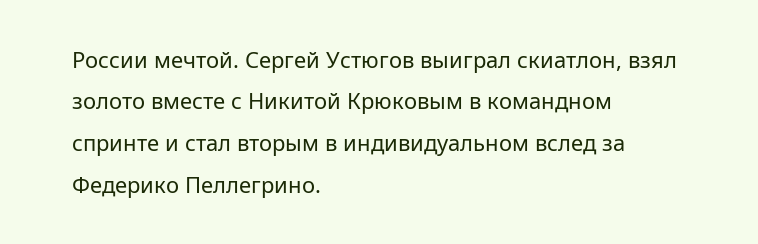России мечтой. Сергей Устюгов выиграл скиатлон, взял золото вместе с Никитой Крюковым в командном спринте и стал вторым в индивидуальном вслед за Федерико Пеллегрино.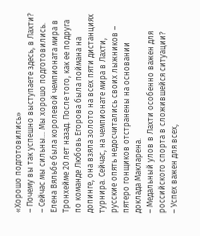«Хорошо подготовились»
– Почему вы так успешно выступаете здесь, в Лахти?
– Сейчас мы сильны… Мы хорошо подготовились.
Елена Вяльбе была королевой чемпионата мира в Тронхейме 20 лет назад. После того, как ее подруга по команде Любовь Егорова была поймана на допинге, она взяла золото на всех пяти дистанциях турнира. Сейчас, на чемпионате мира в Лахти, русские опять недосчитались своих лыжников – пятеро гонщиков отстранены на основании доклада Макларена.
– Медальный улов в Лахти особенно важен для российского спорта в сложившейся ситуации?
– Успех важен для всех,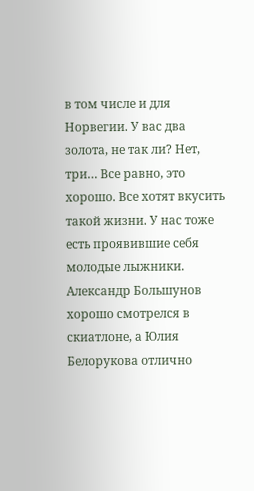в том числе и для Норвегии. У вас два золота, не так ли? Нет, три… Все равно, это хорошо. Все хотят вкусить такой жизни. У нас тоже есть проявившие себя молодые лыжники. Александр Большунов хорошо смотрелся в скиатлоне, а Юлия Белорукова отлично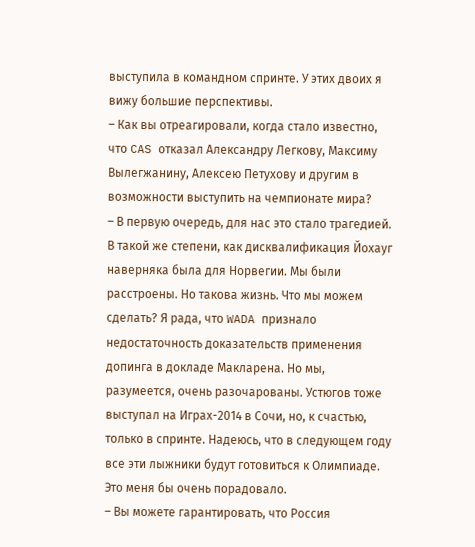выступила в командном спринте. У этих двоих я вижу большие перспективы.
– Как вы отреагировали, когда стало известно, что CAS отказал Александру Легкову, Максиму Вылегжанину, Алексею Петухову и другим в возможности выступить на чемпионате мира?
– В первую очередь, для нас это стало трагедией. В такой же степени, как дисквалификация Йохауг наверняка была для Норвегии. Мы были расстроены. Но такова жизнь. Что мы можем сделать? Я рада, что WADA признало недостаточность доказательств применения допинга в докладе Макларена. Но мы, разумеется, очень разочарованы. Устюгов тоже выступал на Играх-2014 в Сочи, но, к счастью, только в спринте. Надеюсь, что в следующем году все эти лыжники будут готовиться к Олимпиаде. Это меня бы очень порадовало.
– Вы можете гарантировать, что Россия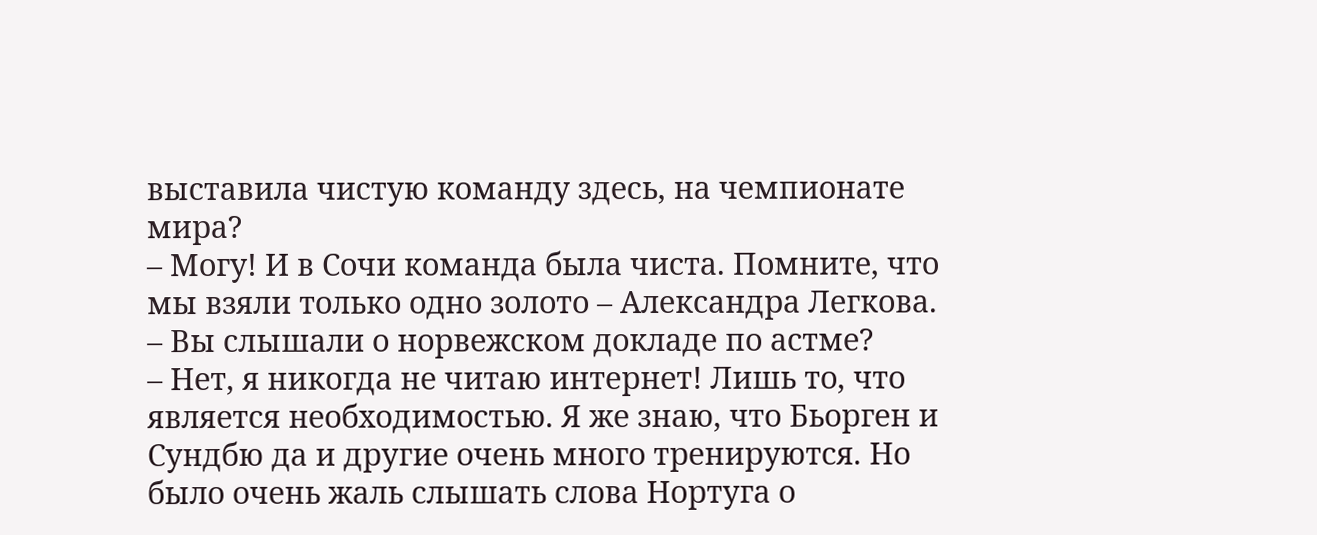выставила чистую команду здесь, на чемпионате мира?
– Могу! И в Сочи команда была чиста. Помните, что мы взяли только одно золото – Александра Легкова.
– Вы слышали о норвежском докладе по астме?
– Нет, я никогда не читаю интернет! Лишь то, что является необходимостью. Я же знаю, что Бьорген и Сундбю да и другие очень много тренируются. Но было очень жаль слышать слова Нортуга о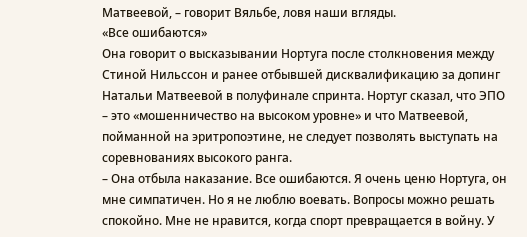Матвеевой, – говорит Вяльбе, ловя наши вгляды.
«Все ошибаются»
Она говорит о высказывании Нортуга после столкновения между Стиной Нильссон и ранее отбывшей дисквалификацию за допинг Натальи Матвеевой в полуфинале спринта. Нортуг сказал, что ЭПО – это «мошенничество на высоком уровне» и что Матвеевой, пойманной на эритропоэтине, не следует позволять выступать на соревнованиях высокого ранга.
– Она отбыла наказание. Все ошибаются. Я очень ценю Нортуга, он мне симпатичен. Но я не люблю воевать. Вопросы можно решать спокойно. Мне не нравится, когда спорт превращается в войну. У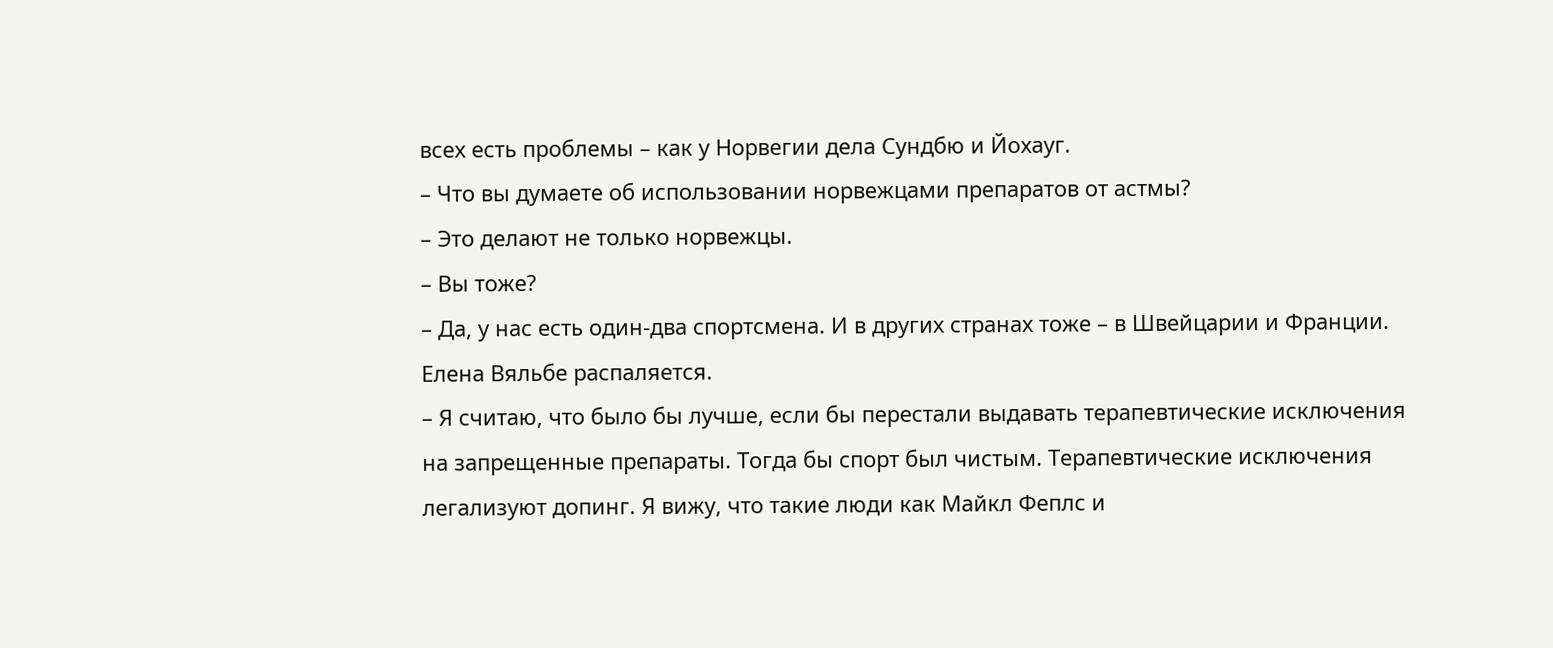всех есть проблемы – как у Норвегии дела Сундбю и Йохауг.
– Что вы думаете об использовании норвежцами препаратов от астмы?
– Это делают не только норвежцы.
– Вы тоже?
– Да, у нас есть один-два спортсмена. И в других странах тоже – в Швейцарии и Франции.
Елена Вяльбе распаляется.
– Я считаю, что было бы лучше, если бы перестали выдавать терапевтические исключения на запрещенные препараты. Тогда бы спорт был чистым. Терапевтические исключения легализуют допинг. Я вижу, что такие люди как Майкл Феплс и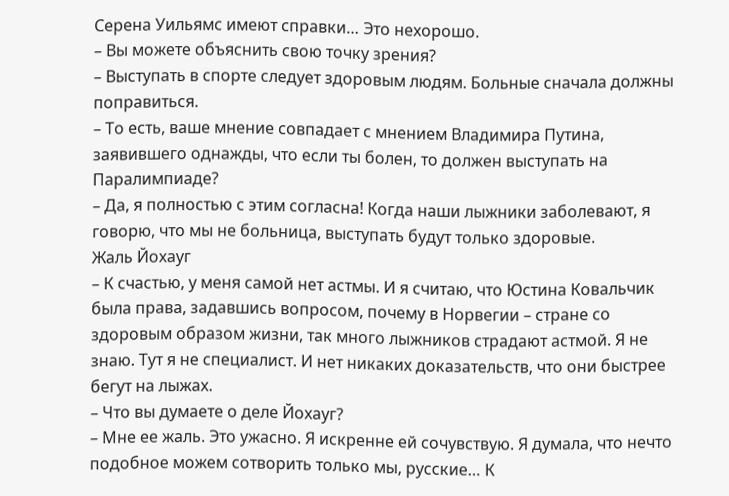Серена Уильямс имеют справки… Это нехорошо.
– Вы можете объяснить свою точку зрения?
– Выступать в спорте следует здоровым людям. Больные сначала должны поправиться.
– То есть, ваше мнение совпадает с мнением Владимира Путина, заявившего однажды, что если ты болен, то должен выступать на Паралимпиаде?
– Да, я полностью с этим согласна! Когда наши лыжники заболевают, я говорю, что мы не больница, выступать будут только здоровые.
Жаль Йохауг
– К счастью, у меня самой нет астмы. И я считаю, что Юстина Ковальчик была права, задавшись вопросом, почему в Норвегии – стране со здоровым образом жизни, так много лыжников страдают астмой. Я не знаю. Тут я не специалист. И нет никаких доказательств, что они быстрее бегут на лыжах.
– Что вы думаете о деле Йохауг?
– Мне ее жаль. Это ужасно. Я искренне ей сочувствую. Я думала, что нечто подобное можем сотворить только мы, русские… К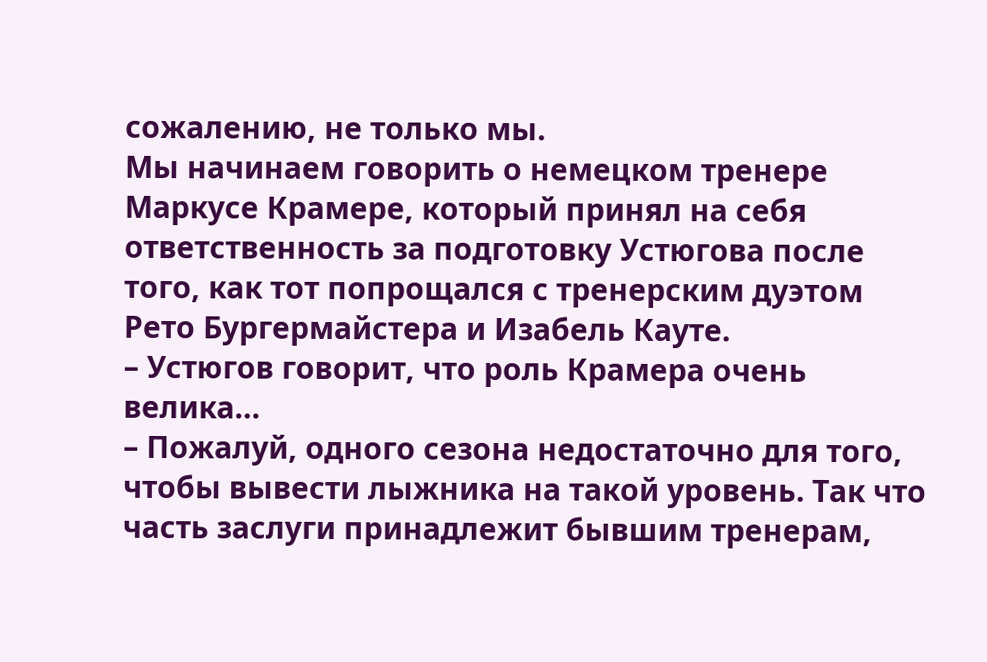сожалению, не только мы.
Мы начинаем говорить о немецком тренере Маркусе Крамере, который принял на себя ответственность за подготовку Устюгова после того, как тот попрощался с тренерским дуэтом Рето Бургермайстера и Изабель Кауте.
– Устюгов говорит, что роль Крамера очень велика…
– Пожалуй, одного сезона недостаточно для того, чтобы вывести лыжника на такой уровень. Так что часть заслуги принадлежит бывшим тренерам,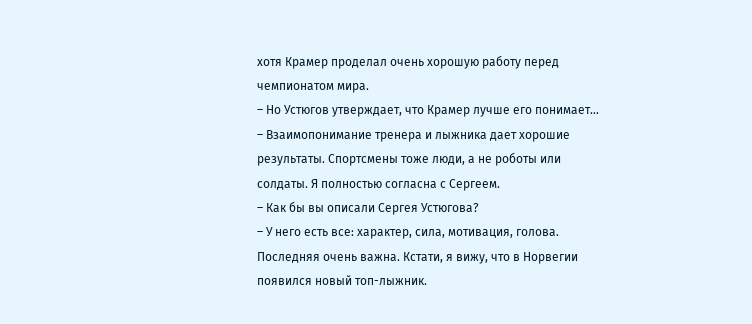хотя Крамер проделал очень хорошую работу перед чемпионатом мира.
– Но Устюгов утверждает, что Крамер лучше его понимает…
– Взаимопонимание тренера и лыжника дает хорошие результаты. Спортсмены тоже люди, а не роботы или солдаты. Я полностью согласна с Сергеем.
– Как бы вы описали Сергея Устюгова?
– У него есть все: характер, сила, мотивация, голова. Последняя очень важна. Кстати, я вижу, что в Норвегии появился новый топ-лыжник.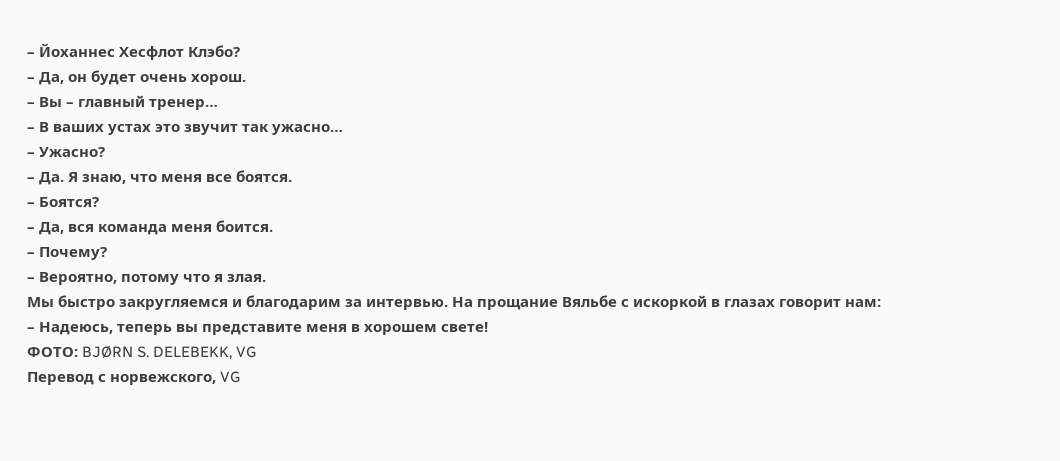– Йоханнес Хесфлот Клэбо?
– Да, он будет очень хорош.
– Вы – главный тренер…
– В ваших устах это звучит так ужасно…
– Ужасно?
– Да. Я знаю, что меня все боятся.
– Боятся?
– Да, вся команда меня боится.
– Почему?
– Вероятно, потому что я злая.
Мы быстро закругляемся и благодарим за интервью. На прощание Вяльбе с искоркой в глазах говорит нам:
– Надеюсь, теперь вы представите меня в хорошем свете!
ФОТО: BJØRN S. DELEBEKK, VG
Перевод с норвежского, VG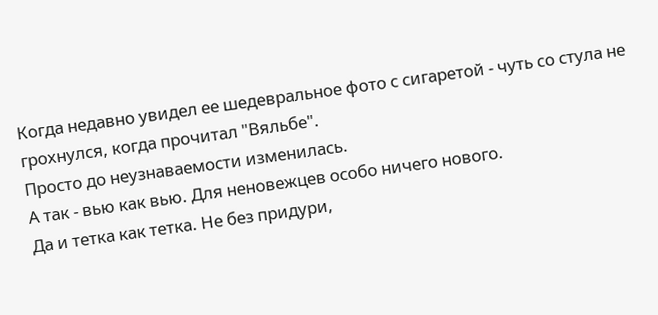Когда недавно увидел ее шедевральное фото с сигаретой - чуть со стула не грохнулся, когда прочитал "Вяльбе".
Просто до неузнаваемости изменилась.
А так - вью как вью. Для неновежцев особо ничего нового.
Да и тетка как тетка. Не без придури,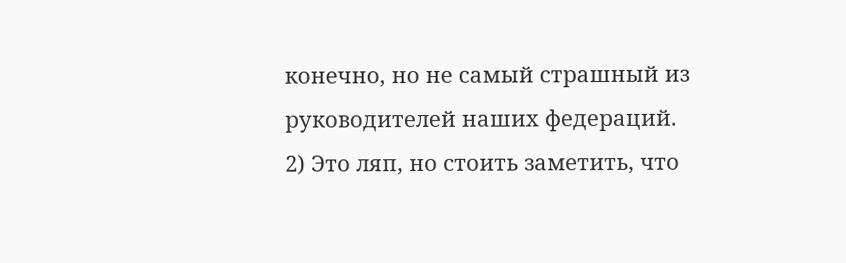конечно, но не самый страшный из руководителей наших федераций.
2) Это ляп, но стоить заметить, что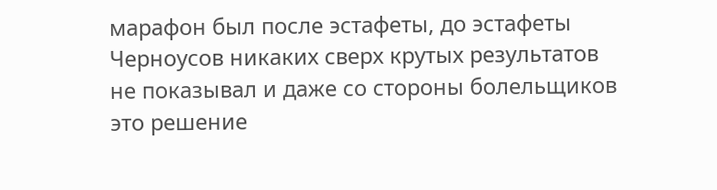марафон был после эстафеты, до эстафеты Черноусов никаких сверх крутых результатов не показывал и даже со стороны болельщиков это решение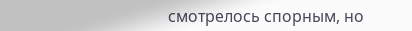смотрелось спорным, но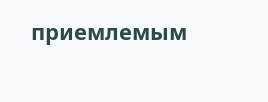приемлемым